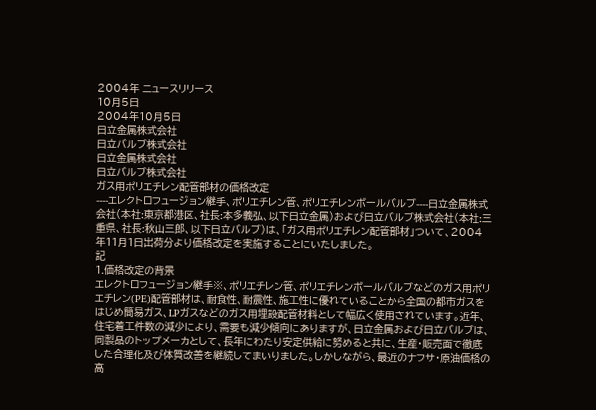2004年 ニュースリリース
10月5日
2004年10月5日
日立金属株式会社
日立バルブ株式会社
日立金属株式会社
日立バルブ株式会社
ガス用ポリエチレン配管部材の価格改定
----エレクトロフュージョン継手、ポリエチレン管、ポリエチレンボールバルブ----日立金属株式会社(本社:東京都港区、社長:本多義弘、以下日立金属)および日立バルブ株式会社(本社:三重県、社長:秋山三郎、以下日立バルブ)は、「ガス用ポリエチレン配管部材」ついて、2004年11月1日出荷分より価格改定を実施することにいたしました。
記
1.価格改定の背景
エレクトロフュージョン継手※、ポリエチレン管、ポリエチレンボールバルブなどのガス用ポリエチレン(PE)配管部材は、耐食性、耐震性、施工性に優れていることから全国の都市ガスをはじめ簡易ガス、LPガスなどのガス用埋設配管材料として幅広く使用されています。近年、住宅着工件数の減少により、需要も減少傾向にありますが、日立金属および日立バルブは、同製品のトップメーカとして、長年にわたり安定供給に努めると共に、生産・販売面で徹底した合理化及び体質改善を継続してまいりました。しかしながら、最近のナフサ・原油価格の高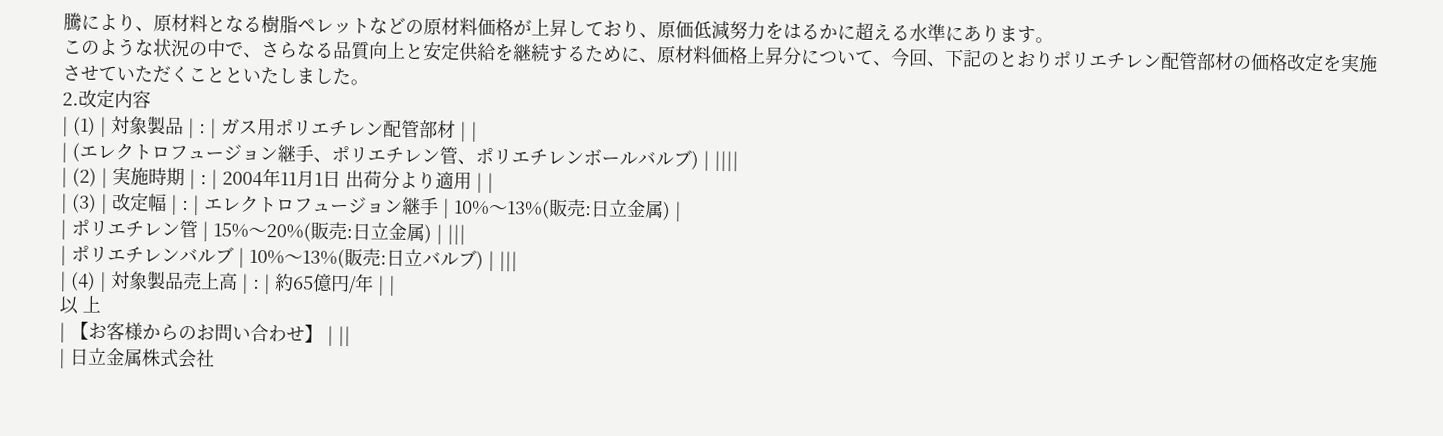騰により、原材料となる樹脂ペレットなどの原材料価格が上昇しており、原価低減努力をはるかに超える水準にあります。
このような状況の中で、さらなる品質向上と安定供給を継続するために、原材料価格上昇分について、今回、下記のとおりポリエチレン配管部材の価格改定を実施させていただくことといたしました。
2.改定内容
| (1) | 対象製品 | : | ガス用ポリエチレン配管部材 | |
| (エレクトロフュージョン継手、ポリエチレン管、ポリエチレンボールバルブ) | ||||
| (2) | 実施時期 | : | 2004年11月1日 出荷分より適用 | |
| (3) | 改定幅 | : | エレクトロフュージョン継手 | 10%〜13%(販売:日立金属) |
| ポリエチレン管 | 15%〜20%(販売:日立金属) | |||
| ポリエチレンバルブ | 10%〜13%(販売:日立バルブ) | |||
| (4) | 対象製品売上高 | : | 約65億円/年 | |
以 上
| 【お客様からのお問い合わせ】 | ||
| 日立金属株式会社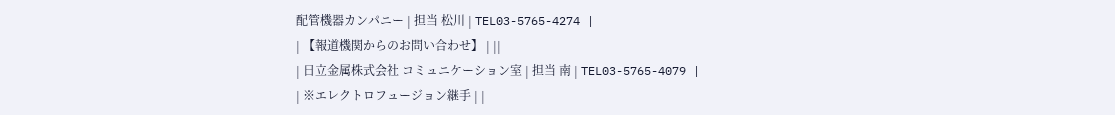配管機器カンパニー | 担当 松川 | TEL03-5765-4274 |
| 【報道機関からのお問い合わせ】 | ||
| 日立金属株式会社 コミュニケーション室 | 担当 南 | TEL03-5765-4079 |
| ※エレクトロフュージョン継手 | |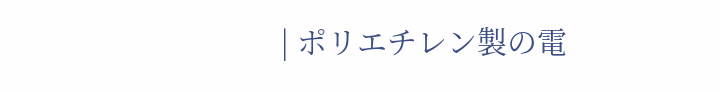| ポリエチレン製の電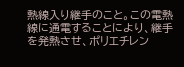熱線入り継手のこと。この電熱線に通電することにより、継手を発熱させ、ポリエチレン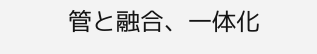管と融合、一体化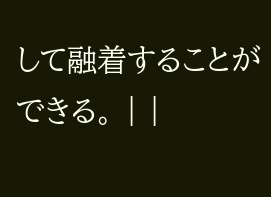して融着することができる。 | |